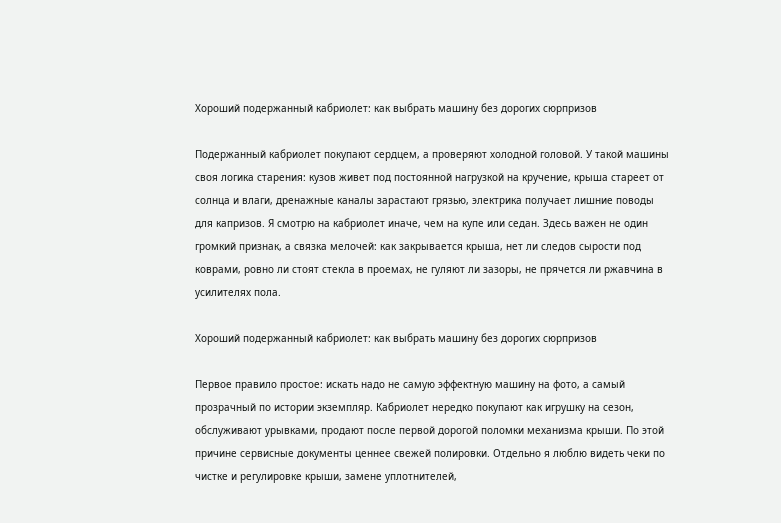Хороший подержанный кабриолет: как выбрать машину без дорогих сюрпризов

Подержанный кабриолет покупают сердцем, а проверяют холодной головой. У такой машины своя логика старения: кузов живет под постоянной нагрузкой на кручение, крыша стареет от солнца и влаги, дренажные каналы зарастают грязью, электрика получает лишние поводы для капризов. Я смотрю на кабриолет иначе, чем на купе или седан. Здесь важен не один громкий признак, а связка мелочей: как закрывается крыша, нет ли следов сырости под коврами, ровно ли стоят стекла в проемах, не гуляют ли зазоры, не прячется ли ржавчина в усилителях пола.

Хороший подержанный кабриолет: как выбрать машину без дорогих сюрпризов

Первое правило простое: искать надо не самую эффектную машину на фото, а самый прозрачный по истории экземпляр. Кабриолет нередко покупают как игрушку на сезон, обслуживают урывками, продают после первой дорогой поломки механизма крыши. По этой причине сервисные документы ценнее свежей полировки. Отдельно я люблю видеть чеки по чистке и регулировке крыши, замене уплотнителей,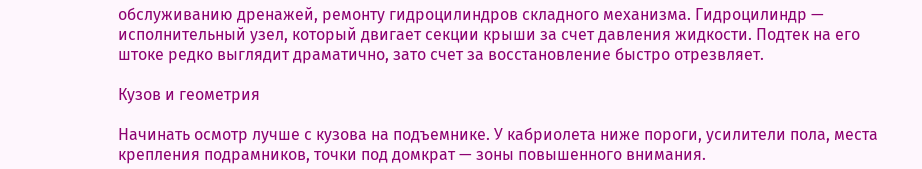обслуживанию дренажей, ремонту гидроцилиндров складного механизма. Гидроцилиндр — исполнительный узел, который двигает секции крыши за счет давления жидкости. Подтек на его штоке редко выглядит драматично, зато счет за восстановление быстро отрезвляет.

Кузов и геометрия

Начинать осмотр лучше с кузова на подъемнике. У кабриолета ниже пороги, усилители пола, места крепления подрамников, точки под домкрат — зоны повышенного внимания.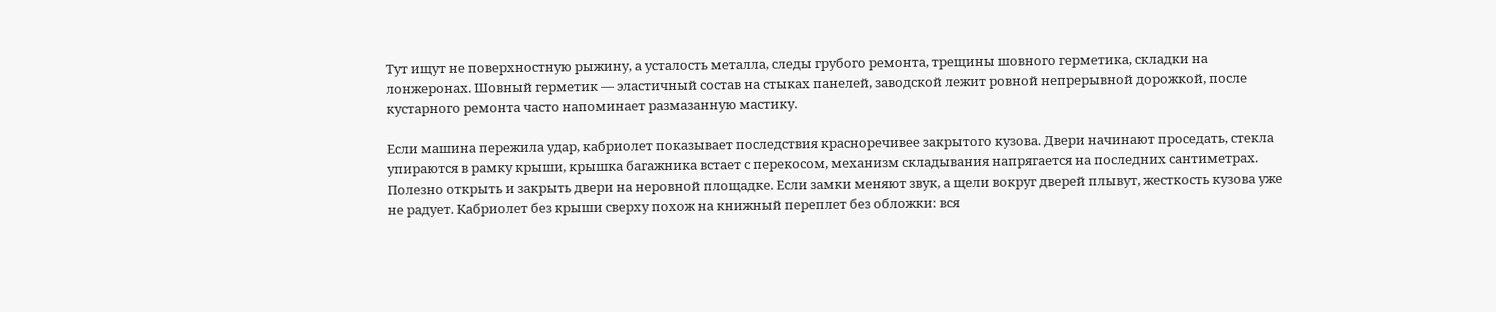Тут ищут не поверхностную рыжину, а усталость металла, следы грубого ремонта, трещины шовного герметика, складки на лонжеронах. Шовный герметик — эластичный состав на стыках панелей, заводской лежит ровной непрерывной дорожкой, после кустарного ремонта часто напоминает размазанную мастику.

Если машина пережила удар, кабриолет показывает последствия красноречивее закрытого кузова. Двери начинают проседать, стекла упираются в рамку крыши, крышка багажника встает с перекосом, механизм складывания напрягается на последних сантиметрах. Полезно открыть и закрыть двери на неровной площадке. Если замки меняют звук, а щели вокруг дверей плывут, жесткость кузова уже не радует. Кабриолет без крыши сверху похож на книжный переплет без обложки: вся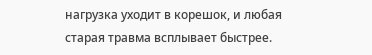нагрузка уходит в корешок, и любая старая травма всплывает быстрее.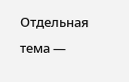Отдельная тема —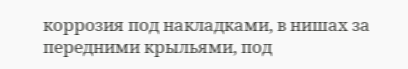коррозия под накладками, в нишах за передними крыльями, под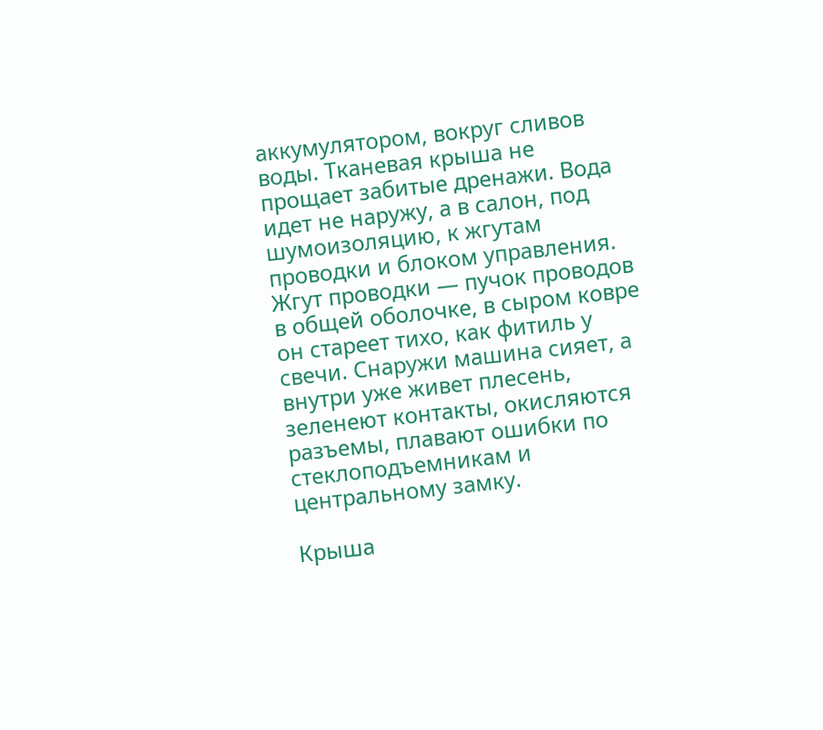аккумулятором, вокруг сливов воды. Тканевая крыша не прощает забитые дренажи. Вода идет не наружу, а в салон, под шумоизоляцию, к жгутам проводки и блоком управления. Жгут проводки — пучок проводов в общей оболочке, в сыром ковре он стареет тихо, как фитиль у свечи. Снаружи машина сияет, а внутри уже живет плесень, зеленеют контакты, окисляются разъемы, плавают ошибки по стеклоподъемникам и центральному замку.

Крыша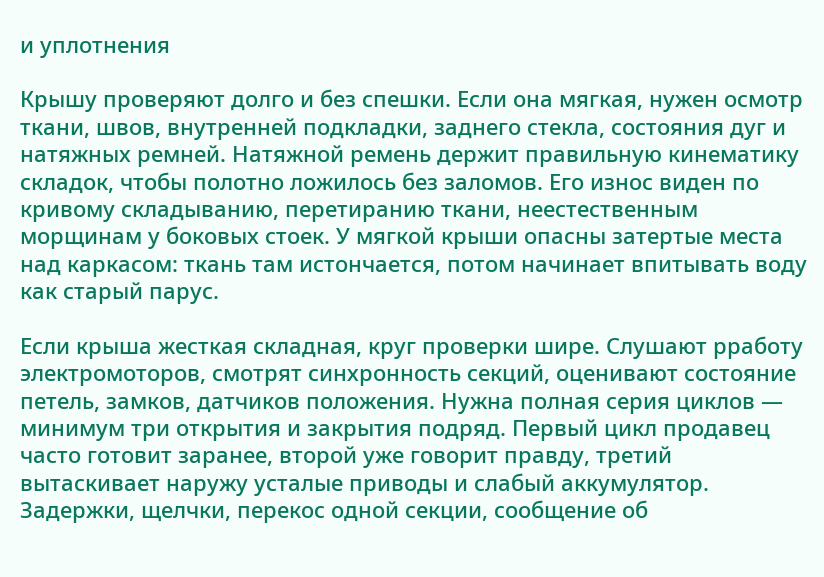и уплотнения

Крышу проверяют долго и без спешки. Если она мягкая, нужен осмотр ткани, швов, внутренней подкладки, заднего стекла, состояния дуг и натяжных ремней. Натяжной ремень держит правильную кинематику складок, чтобы полотно ложилось без заломов. Его износ виден по кривому складыванию, перетиранию ткани, неестественным морщинам у боковых стоек. У мягкой крыши опасны затертые места над каркасом: ткань там истончается, потом начинает впитывать воду как старый парус.

Если крыша жесткая складная, круг проверки шире. Слушают рработу электромоторов, смотрят синхронность секций, оценивают состояние петель, замков, датчиков положения. Нужна полная серия циклов — минимум три открытия и закрытия подряд. Первый цикл продавец часто готовит заранее, второй уже говорит правду, третий вытаскивает наружу усталые приводы и слабый аккумулятор. Задержки, щелчки, перекос одной секции, сообщение об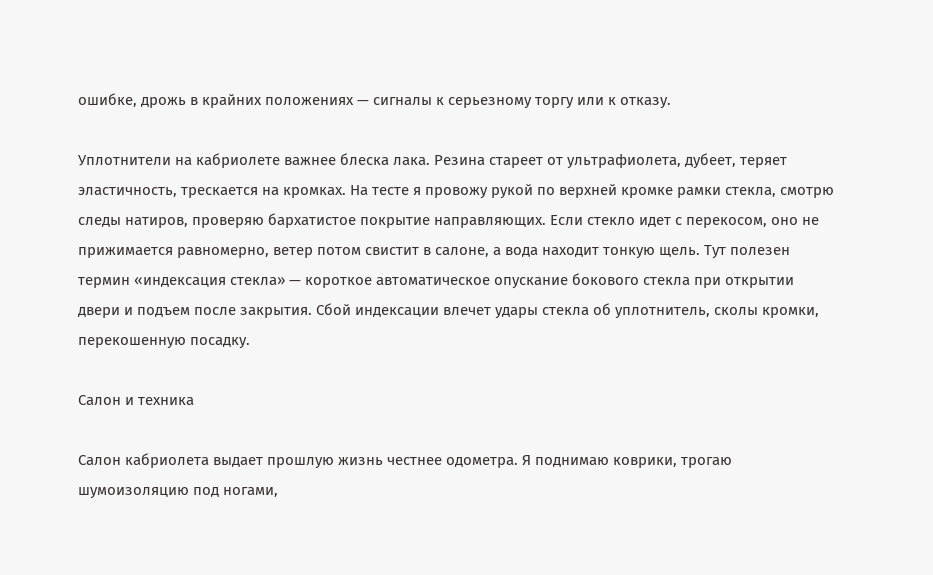ошибке, дрожь в крайних положениях — сигналы к серьезному торгу или к отказу.

Уплотнители на кабриолете важнее блеска лака. Резина стареет от ультрафиолета, дубеет, теряет эластичность, трескается на кромках. На тесте я провожу рукой по верхней кромке рамки стекла, смотрю следы натиров, проверяю бархатистое покрытие направляющих. Если стекло идет с перекосом, оно не прижимается равномерно, ветер потом свистит в салоне, а вода находит тонкую щель. Тут полезен термин «индексация стекла» — короткое автоматическое опускание бокового стекла при открытии двери и подъем после закрытия. Сбой индексации влечет удары стекла об уплотнитель, сколы кромки, перекошенную посадку.

Салон и техника

Салон кабриолета выдает прошлую жизнь честнее одометра. Я поднимаю коврики, трогаю шумоизоляцию под ногами,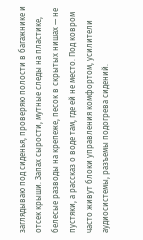заглядываю под сиденья, проверяю полости в багажнике и отсек крыши. Запах сырости, мутные следы на пластике, белесые разводы на крепеже, песок в скрытых нишах — не пустяки, а рассказ о воде там, где ей не место. Под ковром часто живут блоки управления комфортом, усилители аудиосистемы, разъемы подогрева сидений.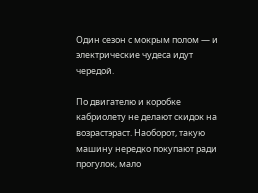Один сезон с мокрым полом — и электрические чудеса идут чередой.

По двигателю и коробке кабриолету не делают скидок на возрастэраст. Наоборот, такую машину нередко покупают ради прогулок, мало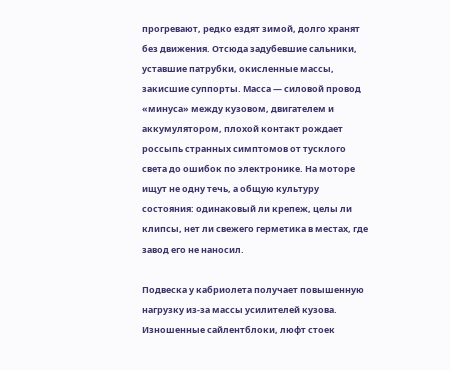прогревают, редко ездят зимой, долго хранят без движения. Отсюда задубевшие сальники, уставшие патрубки, окисленные массы, закисшие суппорты. Масса — силовой провод «минуса» между кузовом, двигателем и аккумулятором, плохой контакт рождает россыпь странных симптомов от тусклого света до ошибок по электронике. На моторе ищут не одну течь, а общую культуру состояния: одинаковый ли крепеж, целы ли клипсы, нет ли свежего герметика в местах, где завод его не наносил.

Подвеска у кабриолета получает повышенную нагрузку из-за массы усилителей кузова. Изношенные сайлентблоки, люфт стоек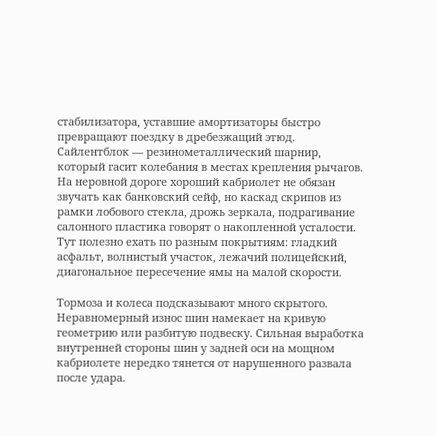стабилизатора, уставшие амортизаторы быстро превращают поездку в дребезжащий этюд. Сайлентблок — резинометаллический шарнир, который гасит колебания в местах крепления рычагов. На неровной дороге хороший кабриолет не обязан звучать как банковский сейф, но каскад скрипов из рамки лобового стекла, дрожь зеркала, подрагивание салонного пластика говорят о накопленной усталости. Тут полезно ехать по разным покрытиям: гладкий асфальт, волнистый участок, лежачий полицейский, диагональное пересечение ямы на малой скорости.

Тормоза и колеса подсказывают много скрытого. Неравномерный износ шин намекает на кривую геометрию или разбитую подвеску. Сильная выработка внутренней стороны шин у задней оси на мощном кабриолете нередко тянется от нарушенного развала после удара.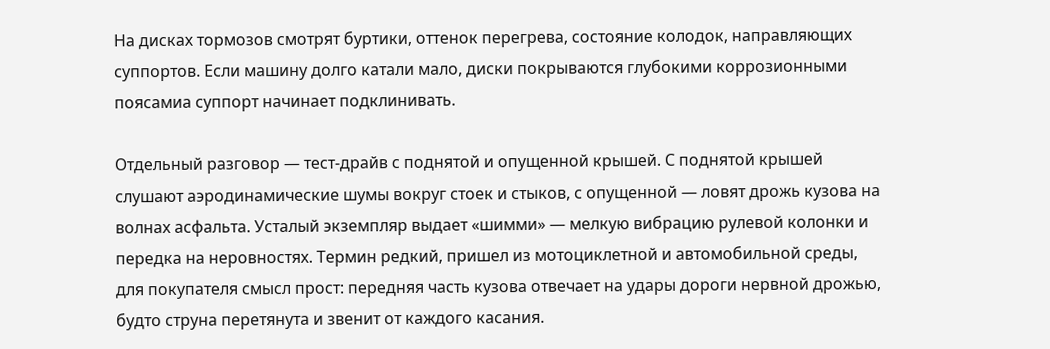На дисках тормозов смотрят буртики, оттенок перегрева, состояние колодок, направляющих суппортов. Если машину долго катали мало, диски покрываются глубокими коррозионными поясамиа суппорт начинает подклинивать.

Отдельный разговор — тест-драйв с поднятой и опущенной крышей. С поднятой крышей слушают аэродинамические шумы вокруг стоек и стыков, с опущенной — ловят дрожь кузова на волнах асфальта. Усталый экземпляр выдает «шимми» — мелкую вибрацию рулевой колонки и передка на неровностях. Термин редкий, пришел из мотоциклетной и автомобильной среды, для покупателя смысл прост: передняя часть кузова отвечает на удары дороги нервной дрожью, будто струна перетянута и звенит от каждого касания.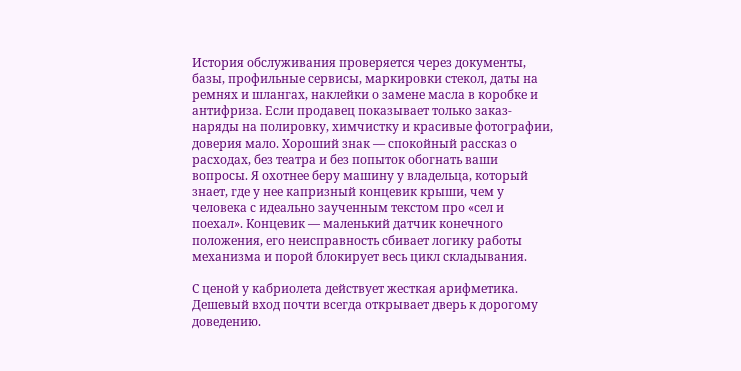История обслуживания проверяется через документы, базы, профильные сервисы, маркировки стекол, даты на ремнях и шлангах, наклейки о замене масла в коробке и антифриза. Если продавец показывает только заказ-наряды на полировку, химчистку и красивые фотографии, доверия мало. Хороший знак — спокойный рассказ о расходах, без театра и без попыток обогнать ваши вопросы. Я охотнее беру машину у владельца, который знает, где у нее капризный концевик крыши, чем у человека с идеально заученным текстом про «сел и поехал». Концевик — маленький датчик конечного положения, его неисправность сбивает логику работы механизма и порой блокирует весь цикл складывания.

С ценой у кабриолета действует жесткая арифметика. Дешевый вход почти всегда открывает дверь к дорогому доведению.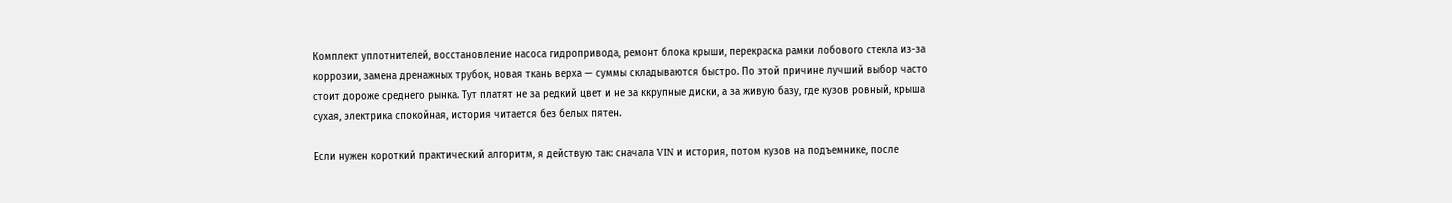Комплект уплотнителей, восстановление насоса гидропривода, ремонт блока крыши, перекраска рамки лобового стекла из-за коррозии, замена дренажных трубок, новая ткань верха — суммы складываются быстро. По этой причине лучший выбор часто стоит дороже среднего рынка. Тут платят не за редкий цвет и не за ккрупные диски, а за живую базу, где кузов ровный, крыша сухая, электрика спокойная, история читается без белых пятен.

Если нужен короткий практический алгоритм, я действую так: сначала VIN и история, потом кузов на подъемнике, после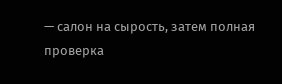— салон на сырость, затем полная проверка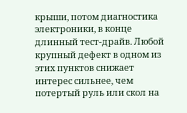крыши, потом диагностика электроники, в конце длинный тест-драйв. Любой крупный дефект в одном из этих пунктов снижает интерес сильнее, чем потертый руль или скол на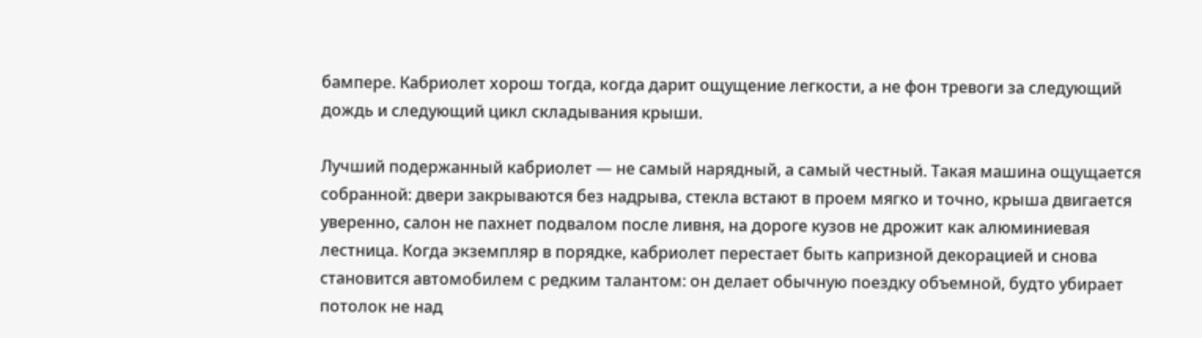бампере. Кабриолет хорош тогда, когда дарит ощущение легкости, а не фон тревоги за следующий дождь и следующий цикл складывания крыши.

Лучший подержанный кабриолет — не самый нарядный, а самый честный. Такая машина ощущается собранной: двери закрываются без надрыва, стекла встают в проем мягко и точно, крыша двигается уверенно, салон не пахнет подвалом после ливня, на дороге кузов не дрожит как алюминиевая лестница. Когда экземпляр в порядке, кабриолет перестает быть капризной декорацией и снова становится автомобилем с редким талантом: он делает обычную поездку объемной, будто убирает потолок не над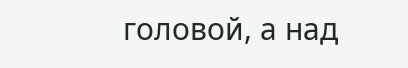головой, а над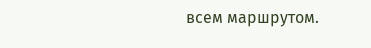всем маршрутом.